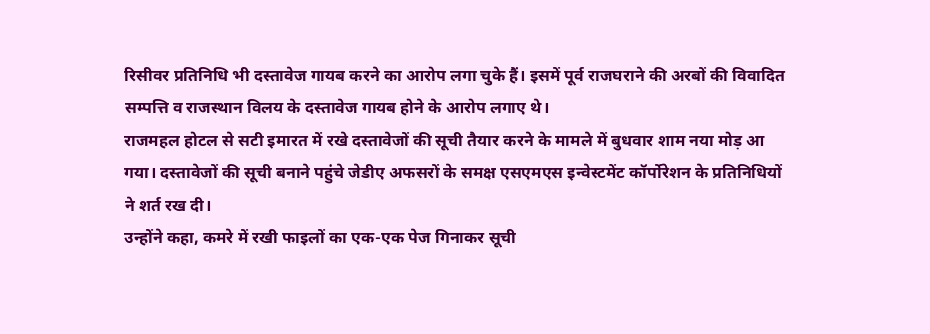रिसीवर प्रतिनिधि भी दस्तावेज गायब करने का आरोप लगा चुके हैं। इसमें पूर्व राजघराने की अरबों की विवादित सम्पत्ति व राजस्थान विलय के दस्तावेज गायब होने के आरोप लगाए थे।
राजमहल होटल से सटी इमारत में रखे दस्तावेजों की सूची तैयार करने के मामले में बुधवार शाम नया मोड़ आ गया। दस्तावेजों की सूची बनाने पहुंचे जेडीए अफसरों के समक्ष एसएमएस इन्वेस्टमेंट कॉर्पोरेशन के प्रतिनिधियों ने शर्त रख दी।
उन्होंने कहा, कमरे में रखी फाइलों का एक-एक पेज गिनाकर सूची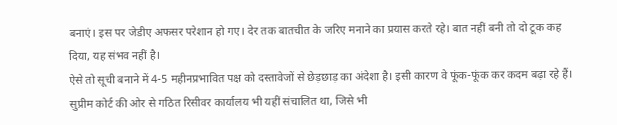बनाएं। इस पर जेडीए अफसर परेशान हो गए। देर तक बातचीत के जरिए मनाने का प्रयास करते रहे। बात नहीं बनी तो दो टूक कह दिया, यह संभव नहीं है।
ऐसे तो सूची बनाने में 4-5 महीनप्रभावित पक्ष को दस्तावेजों से छेड़छाड़ का अंदेशा है। इसी कारण वे फूंक-फूंक कर कदम बढ़ा रहे हैं।
सुप्रीम कोर्ट की ओर से गठित रिसीवर कार्यालय भी यहीं संचालित था, जिसे भी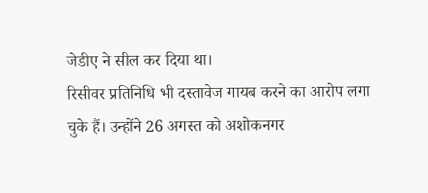जेडीए ने सील कर दिया था।
रिसीवर प्रतिनिधि भी दस्तावेज गायब करने का आरोप लगा चुके हैं। उन्होंने 26 अगस्त को अशोकनगर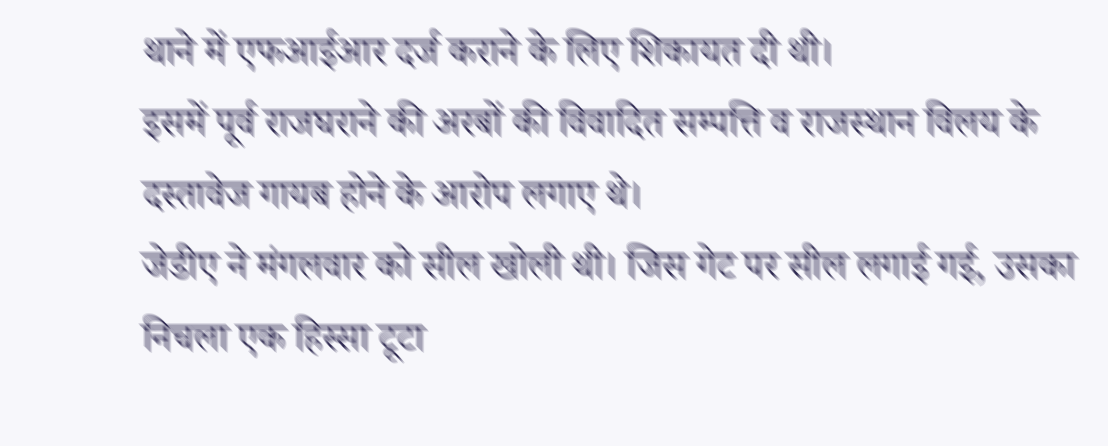थाने में एफआईआर दर्ज कराने के लिए शिकायत दी थी।
इसमें पूर्व राजघराने की अरबों की विवादित सम्पत्ति व राजस्थान विलय के दस्तावेज गायब होने के आरोप लगाए थे।
जेडीए ने मंगलवार को सील खोली थी। जिस गेट पर सील लगाई गई, उसका निचला एक हिस्सा टूटा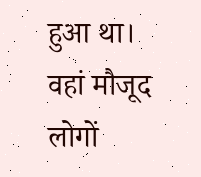हुआ था। वहां मौजूद लोगों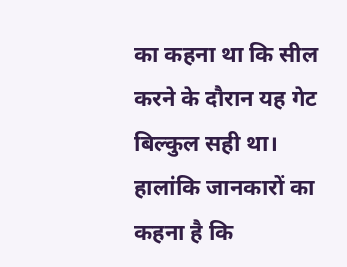का कहना था कि सील करने के दौरान यह गेट बिल्कुल सही था।
हालांकि जानकारों का कहना है कि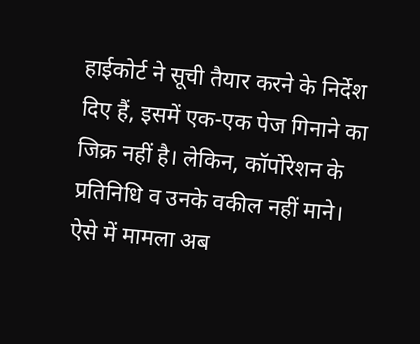हाईकोर्ट ने सूची तैयार करने के निर्देश दिए हैं, इसमें एक-एक पेज गिनाने का जिक्र नहीं है। लेकिन, कॉर्पोरेशन के प्रतिनिधि व उनके वकील नहीं माने।
ऐसे में मामला अब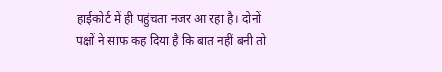हाईकोर्ट में ही पहुंचता नजर आ रहा है। दोनों पक्षों ने साफ कह दिया है कि बात नहीं बनी तो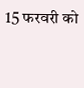15 फरवरी को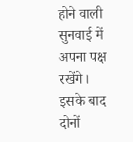होने वाली सुनवाई में अपना पक्ष रखेंगे।
इसके बाद दोनों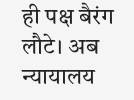ही पक्ष बैरंग लौटे। अब न्यायालय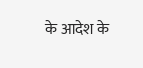के आदेश के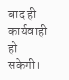बाद ही कार्यवाही हो सकेगी।